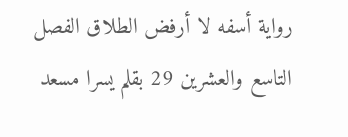رواية أسفه لا أرفض الطلاق الفصل التاسع والعشرين 29 بقلم يسرا مسعد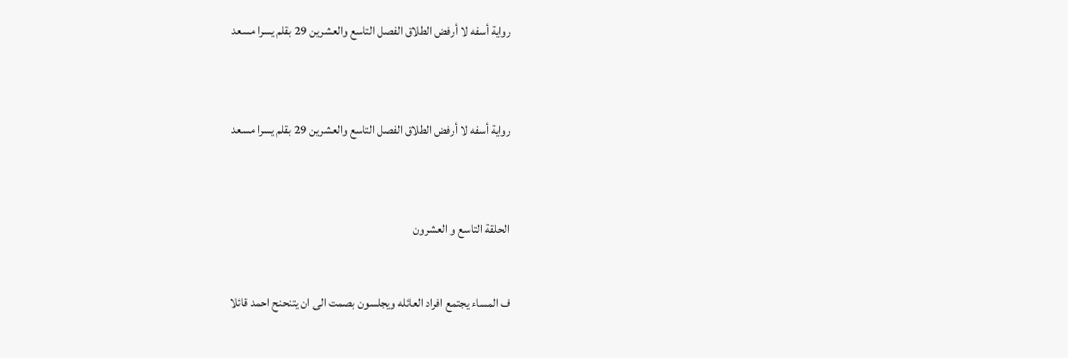رواية أسفه لا أرفض الطلاق الفصل التاسع والعشرين 29 بقلم يسرا مسعد



رواية أسفه لا أرفض الطلاق الفصل التاسع والعشرين 29 بقلم يسرا مسعد



الحلقة التاسع و العشرون


ف المساء يجتمع افراد العائله ويجلسون بصمت الى ان يتنحنح احمد قائلا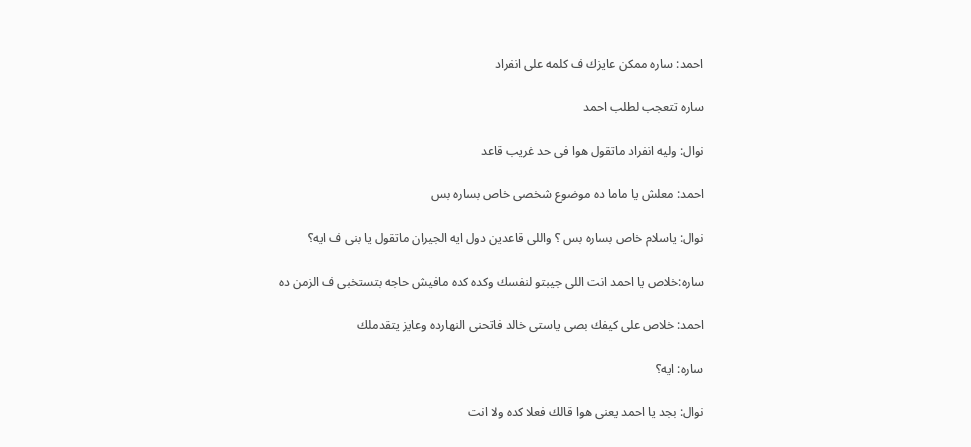احمد: ساره ممكن عايزك ف كلمه على انفراد

ساره تتعجب لطلب احمد

نوال: وليه انفراد ماتقول هوا فى حد غريب قاعد

احمد: معلش يا ماما ده موضوع شخصى خاص بساره بس

نوال: ياسلام خاص بساره بس ؟ واللى قاعدين دول ايه الجيران ماتقول يا بنى ف ايه؟

ساره:خلاص يا احمد انت اللى جيبتو لنفسك وكده كده مافيش حاجه بتستخبى ف الزمن ده

احمد: خلاص على كيفك بصى ياستى خالد فاتحنى النهارده وعايز يتقدملك

ساره: ايه؟

نوال: بجد يا احمد يعنى هوا قالك فعلا كده ولا انت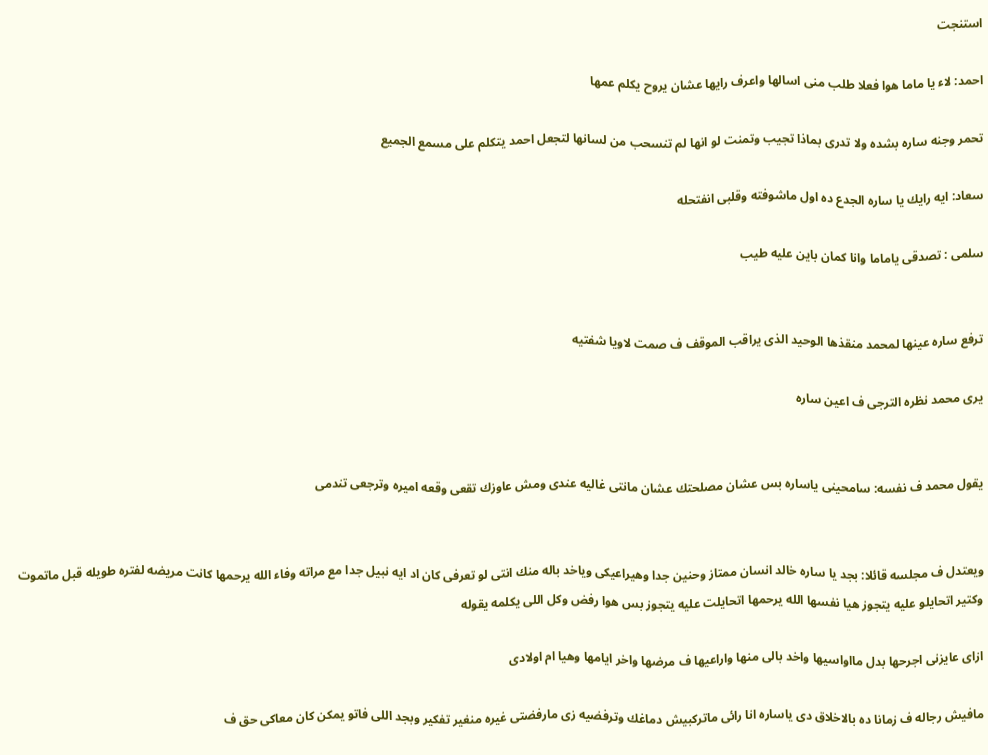استنجت

احمد: لاء يا ماما هوا فعلا طلب منى اسالها واعرف رايها عشان يروح يكلم عمها

تحمر وجنه ساره بشده ولا تدرى بماذا تجيب وتمنت لو انها لم تنسحب من لسانها لتجعل احمد يتكلم على مسمع الجميع

سعاد: ايه رايك يا ساره الجدع ده اول ماشوفته وقلبى انفتحله

سلمى : تصدقى ياماما وانا كمان باين عليه طيب


ترفع ساره عينها لمحمد منقذها الوحيد الذى يراقب الموقف ف صمت لاويا شفتيه

يرى محمد نظره الترجى ف اعين ساره


يقول محمد ف نفسه: سامحينى ياساره بس عشان مصلحتك عشان مانتى غاليه عندى ومش عاوزك تقعى وقعه اميره وترجعى تندمى


ويعتدل ف مجلسه قائلا: بجد يا ساره خالد انسان ممتاز وحنين جدا وهيراعيكى وياخد باله منك انتى لو تعرفى كان اد ايه نبيل جدا مع مراته وفاء الله يرحمها كانت مريضه لفتره طويله قبل ماتموت وكتير اتحايلو عليه يتجوز هيا نفسها الله يرحمها اتحايلت عليه يتجوز بس هوا رفض وكل اللى يكلمه يقوله

ازاى عايزنى اجرحها بدل مااواسيها واخد بالى منها واراعيها ف مرضها واخر ايامها وهيا ام اولادى

مافيش رجاله ف زمانا ده بالاخلاق دى ياساره انا رائى ماتركبيش دماغك وترفضيه زى مارفضتى غيره منغير تفكير وبجد اللى فاتو يمكن كان معاكى حق ف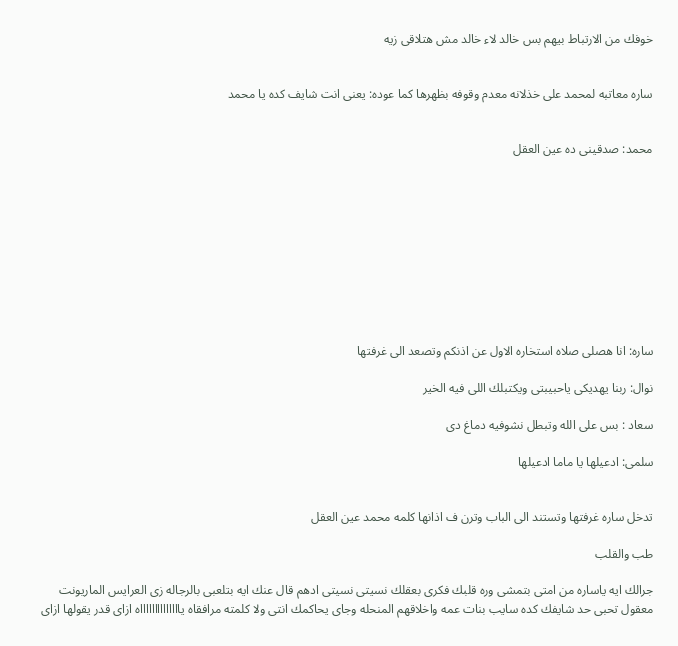خوفك من الارتباط بيهم بس خالد لاء خالد مش هتلاقى زيه


ساره معاتبه لمحمد على خذلانه معدم وقوفه بظهرها كما عوده: يعنى انت شايف كده يا محمد


محمد: صدقينى ده عين العقل










ساره: انا هصلى صلاه استخاره الاول عن اذنكم وتصعد الى غرفتها

نوال: ربنا يهديكى ياحبيبتى ويكتبلك اللى فيه الخير

سعاد : بس على الله وتبطل نشوفيه دماغ دى

سلمى: ادعيلها يا ماما ادعيلها


تدخل ساره غرفتها وتستند الى الباب وترن ف اذانها كلمه محمد عين العقل

طب والقلب

جرالك ايه ياساره من امتى بتمشى وره قلبك فكرى بعقلك نسيتى نسيتى ادهم قال عنك ايه بتلعبى بالرجاله زى العرايس الماريونت معقول تحبى حد شايفك كده سايب بنات عمه واخلاقهم المنحله وجاى يحاكمك انتى ولا كلمته مرافقاه يااااااااااااااه ازاى قدر يقولها ازاى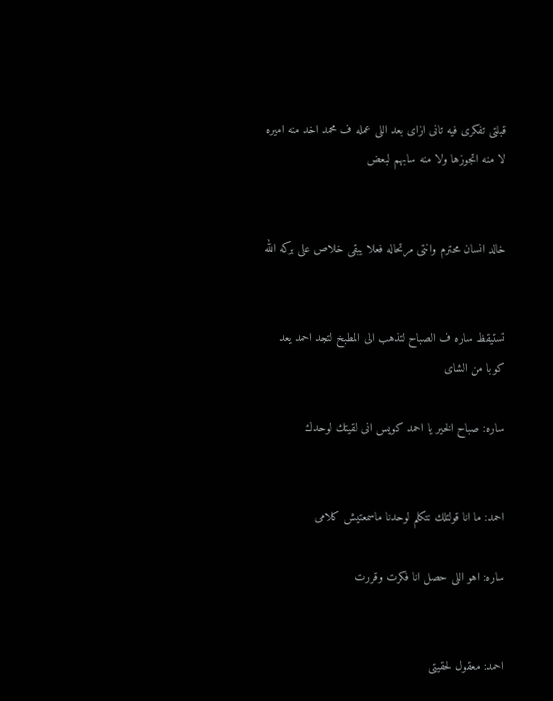قبلتى تفكرى فيه تانى ازاى بعد اللى عمله ف محمد اخد منه اميره لا منه اتجوزها ولا منه سابهم لبعض


خالد انسان محترم وانتى مرتحاله فعلا يبقى خلاص على بركه الله


تستيقظ ساره ف الصباح لتذهب الى المطبخ لتجد احمد يعد كوبا من الشاى

ساره: صباح الخير يا احمد كويس انى لقيتك لوحدك


احمد: ما انا قولتلك نتكلم لوحدنا ماسمعتيش كلامى

ساره: اهو اللى حصل انا فكرت وقررت


احمد: معقول لحقيتى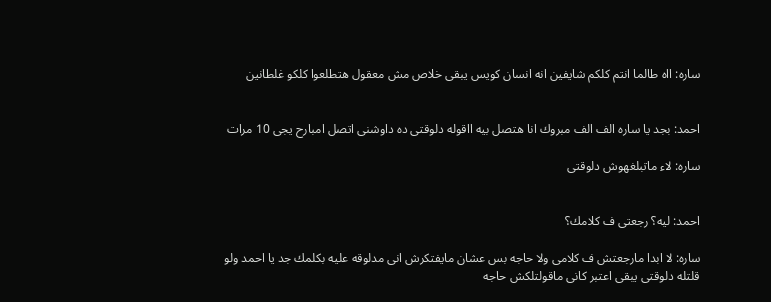ساره: ااه طالما انتم كلكم شايفين انه انسان كويس يبقى خلاص مش معقول هتطلعوا كلكو غلطانين


احمد: بجد يا ساره الف الف مبروك انا هتصل بيه ااقوله دلوقتى ده داوشنى اتصل امبارح يجى 10 مرات

ساره: لاء ماتبلغهوش دلوقتى


احمد: ليه؟ رجعتى ف كلامك؟

ساره: لا ابدا مارجعتش ف كلامى ولا حاجه بس عشان مايفتكرش انى مدلوقه عليه بكلمك جد يا احمد ولو قلتله دلوقتى يبقى اعتبر كانى ماقولتلكش حاجه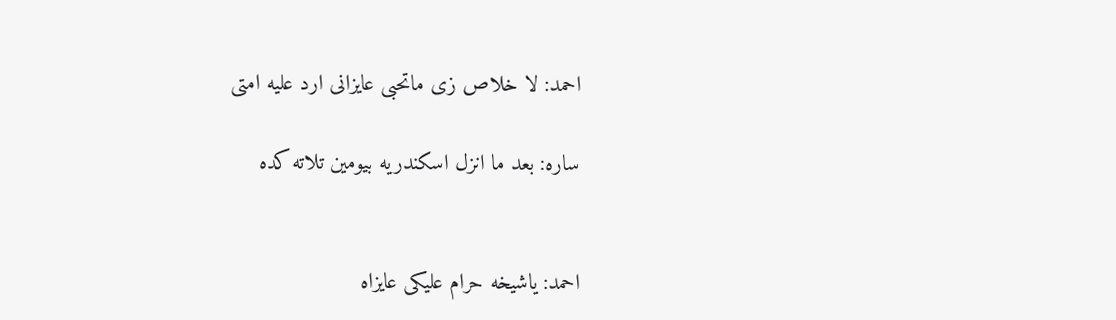احمد: لا خلاص زى ماتحبى عايزانى ارد عليه امتى

ساره: بعد ما انزل اسكندريه بيومين تلاته كده


احمد: ياشيخه حرام عليكى عايزاه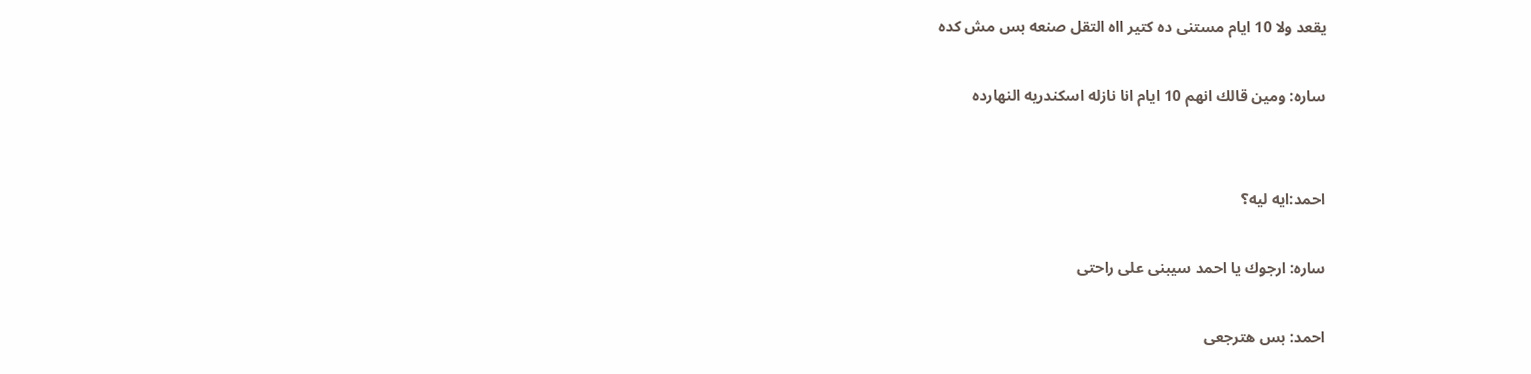يقعد ولا 10 ايام مستنى ده كتير ااه التقل صنعه بس مش كده

ساره: ومين قالك انهم 10 ايام انا نازله اسكندريه النهارده


احمد:ايه ليه؟

ساره: ارجوك يا احمد سيبنى على راحتى

احمد: بس هترجعى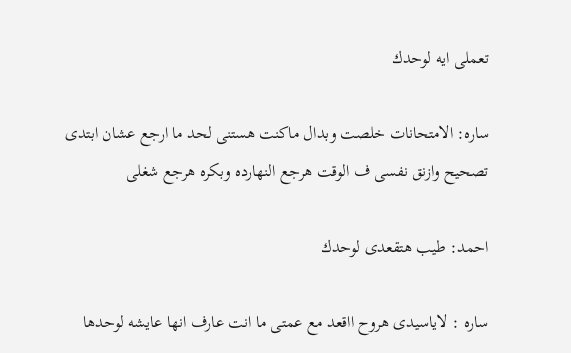تعملى ايه لوحدك

ساره: الامتحانات خلصت وبدال ماكنت هستنى لحد ما ارجع عشان ابتدى تصحيح وازنق نفسى ف الوقت هرجع النهارده وبكره هرجع شغلى

احمد: طيب هتقعدى لوحدك

ساره : لاياسيدى هروح ااقعد مع عمتى ما انت عارف انها عايشه لوحدها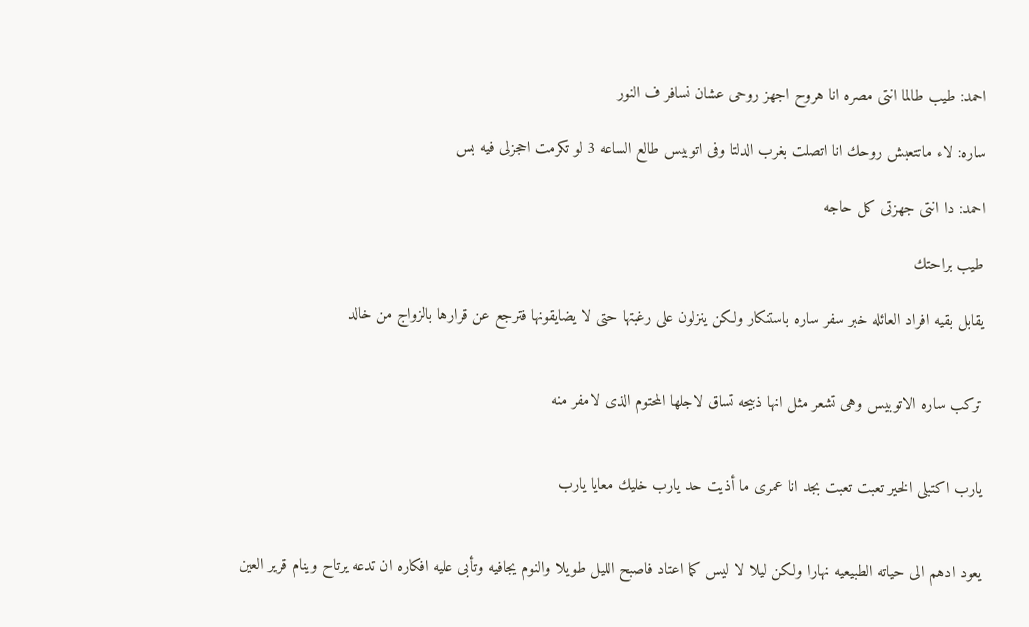احمد: طيب طالما انتى مصره انا هروح اجهز روحى عشان نسافر ف النور

ساره: لاء ماتتعبش روحك انا اتصلت بغرب الدلتا وفى اتوبيس طالع الساعه 3 لو تكرمت احجزلى فيه بس

احمد: دا انتى جهزتى كل حاجه

طيب براحتك

يقابل بقيه افراد العائله خبر سفر ساره باستنكار ولكن ينزلون على رغبتها حتى لا يضايقونها فترجع عن قرارها بالزواج من خالد


تركب ساره الاتوبيس وهى تشعر مثل انها ذبيحه تساق لاجلها المحتوم الذى لامفر منه


يارب اكتبلى الخير تعبت تعبت بجد انا عمرى ما أذيت حد يارب خليك معايا يارب


يعود ادهم الى حياته الطبيعيه نهارا ولكن ليلا لا ليس كما اعتاد فاصبح الليل طويلا والنوم يجافيه وتأبى عليه افكاره ان تدعه يرتاح وينام قرير العين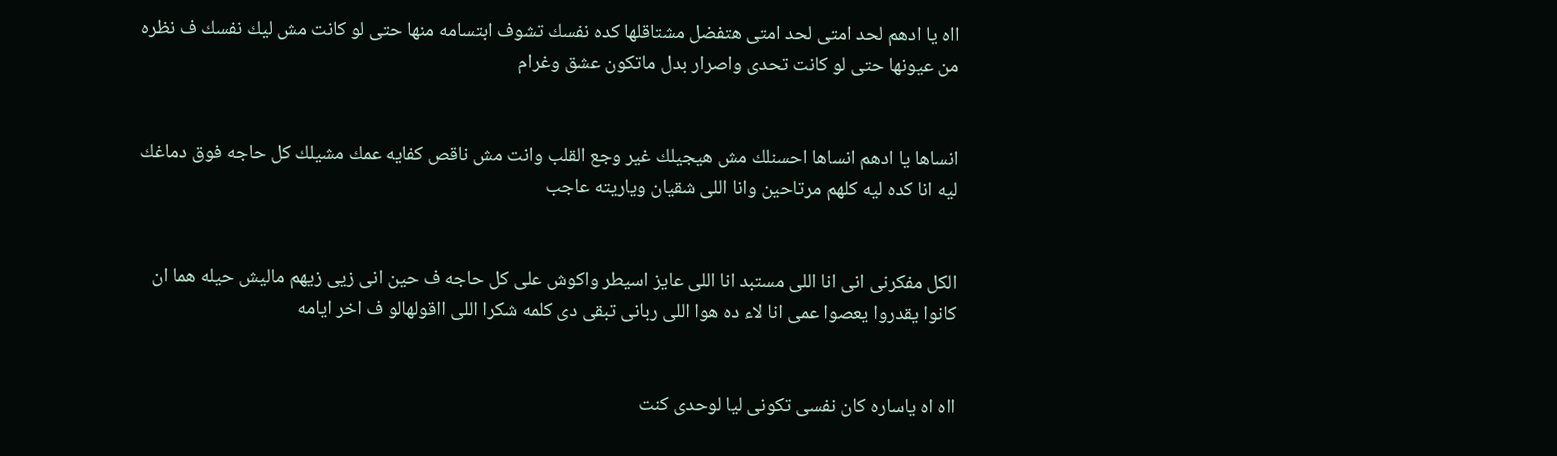ااه يا ادهم لحد امتى لحد امتى هتفضل مشتاقلها كده نفسك تشوف ابتسامه منها حتى لو كانت مش ليك نفسك ف نظره من عيونها حتى لو كانت تحدى واصرار بدل ماتكون عشق وغرام


انساها يا ادهم انساها احسنلك مش هيجيلك غير وجع القلب وانت مش ناقص كفايه عمك مشيلك كل حاجه فوق دماغك ليه انا كده ليه كلهم مرتاحين وانا اللى شقيان وياريته عاجب


الكل مفكرنى انى انا اللى مستبد انا اللى عايز اسيطر واكوش على كل حاجه ف حين انى زيى زيهم ماليش حيله هما ان كانوا يقدروا يعصوا عمى انا لاء ده هوا اللى ربانى تبقى دى كلمه شكرا اللى ااقولهالو ف اخر ايامه


ااه اه ياساره كان نفسى تكونى ليا لوحدى كنت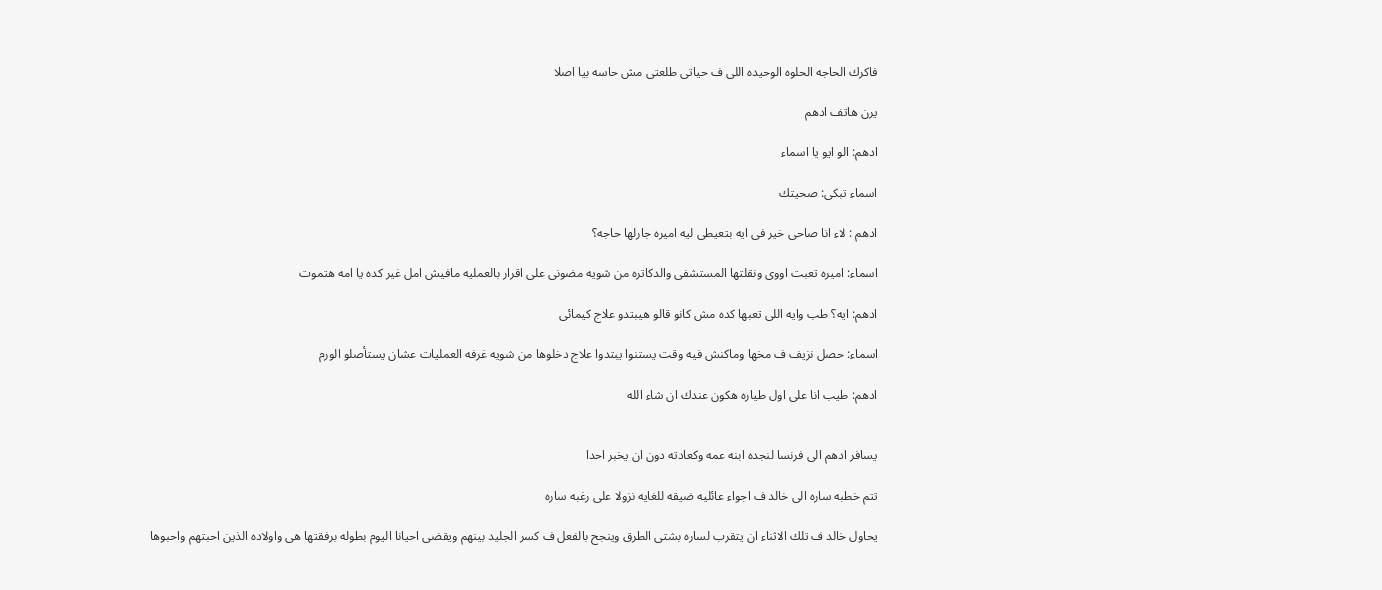فاكرك الحاجه الحلوه الوحيده اللى ف حياتى طلعتى مش حاسه بيا اصلا

يرن هاتف ادهم

ادهم: الو ايو يا اسماء

اسماء تبكى: صحيتك

ادهم : لاء انا صاحى خير فى ايه بتعيطى ليه اميره جارلها حاجه؟

اسماء: اميره تعبت اووى ونقلتها المستشفى والدكاتره من شويه مضونى على اقرار بالعمليه مافيش امل غير كده يا امه هتموت

ادهم: ايه؟ طب وايه اللى تعبها كده مش كانو قالو هيبتدو علاج كيمائى

اسماء: حصل نزيف ف مخها وماكنش فيه وقت يستنوا يبتدوا علاج دخلوها من شويه غرفه العمليات عشان يستأصلو الورم

ادهم: طيب انا على اول طياره هكون عندك ان شاء الله


يسافر ادهم الى فرنسا لنجده ابنه عمه وكعادته دون ان يخبر احدا

تتم خطبه ساره الى خالد ف اجواء عائليه ضيقه للغايه نزولا على رغبه ساره

يحاول خالد ف تلك الاثناء ان يتقرب لساره بشتى الطرق وينجح بالفعل ف كسر الجليد بينهم ويقضى احيانا اليوم بطوله برفقتها هى واولاده الذين احبتهم واحبوها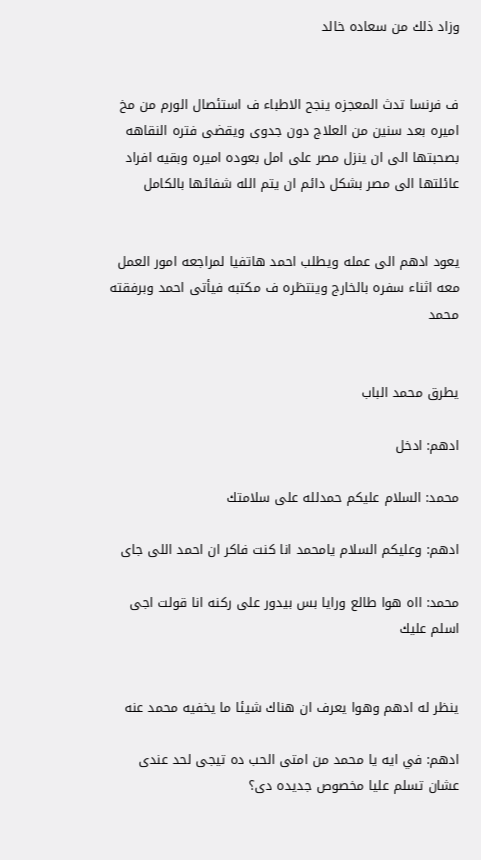وزاد ذلك من سعاده خالد


ف فرنسا تدث المعجزه ينجح الاطباء ف استئصال الورم من مخ اميره بعد سنين من العلاج دون جدوى ويقضى فتره النقاهه بصحبتها الى ان ينزل مصر على امل بعوده اميره وبقيه افراد عائلتها الى مصر بشكل دائم ان يتم الله شفائها بالكامل


يعود ادهم الى عمله ويطلب احمد هاتفيا لمراجعه امور العمل معه اثناء سفره بالخارج وينتظره ف مكتبه فيأتى احمد وبرفقته محمد


يطرق محمد الباب

ادهم: ادخل

محمد: السلام عليكم حمدلله على سلامتك

ادهم: وعليكم السلام يامحمد انا كنت فاكر ان احمد اللى جاى

محمد: ااه هوا طالع ورايا بس بيدور على ركنه انا قولت اجى اسلم عليك


ينظر له ادهم وهوا يعرف ان هناك شيئا ما يخفيه محمد عنه

ادهم: في ايه يا محمد من امتى الحب ده تيجى لحد عندى عشان تسلم عليا مخصوص جديده دى؟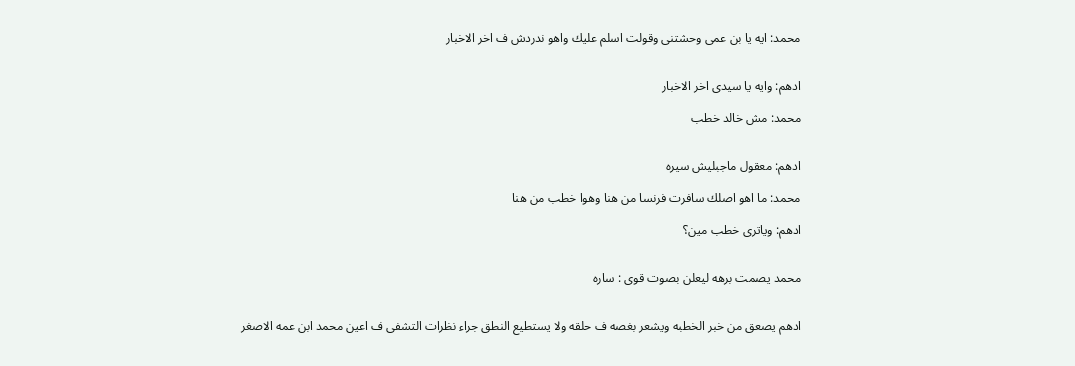محمد: ايه يا بن عمى وحشتنى وقولت اسلم عليك واهو ندردش ف اخر الاخبار


ادهم: وايه يا سيدى اخر الاخبار

محمد: مش خالد خطب


ادهم: معقول ماجبليش سيره

محمد: ما اهو اصلك سافرت فرنسا من هنا وهوا خطب من هنا

ادهم: وياترى خطب مين؟


محمد يصمت برهه ليعلن بصوت قوى : ساره


ادهم يصعق من خبر الخطبه ويشعر بغصه ف حلقه ولا يستطيع النطق جراء نظرات التشفى ف اعين محمد ابن عمه الاصغر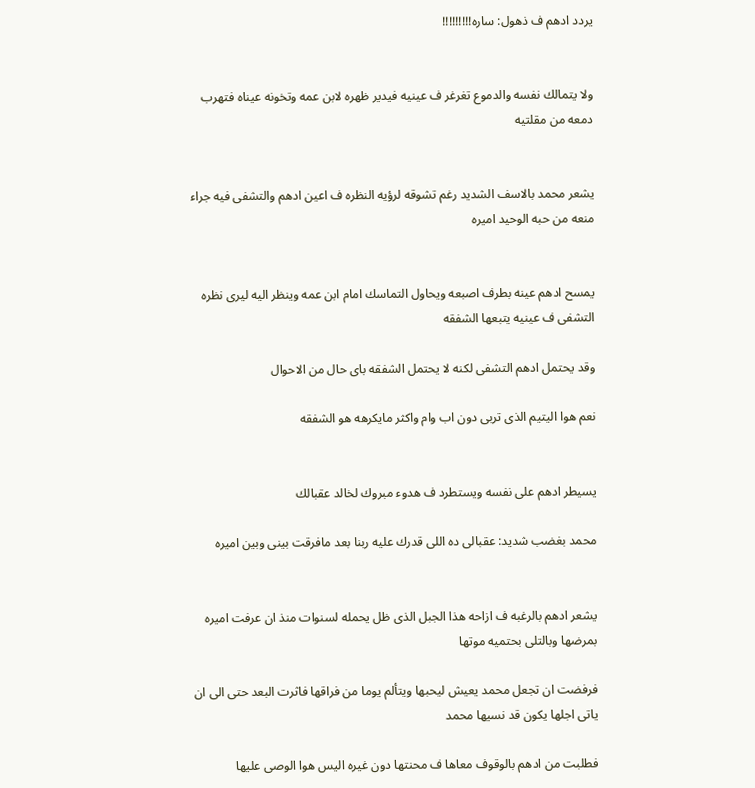يردد ادهم ف ذهول: ساره!!!!!!!!!


ولا يتمالك نفسه والدموع تغرغر ف عينيه فيدير ظهره لابن عمه وتخونه عيناه فتهرب دمعه من مقلتيه


يشعر محمد بالاسف الشديد رغم تشوقه لرؤيه النظره ف اعين ادهم والتشفى فيه جراء منعه من حبه الوحيد اميره


يمسح ادهم عينه بطرف اصبعه ويحاول التماسك امام ابن عمه وينظر اليه ليرى نظره التشفى ف عينيه يتبعها الشفقه

وقد يحتمل ادهم التشفى لكنه لا يحتمل الشفقه باى حال من الاحوال

نعم هوا اليتيم الذى تربى دون اب وام واكثر مايكرهه هو الشفقه


يسيطر ادهم على نفسه ويستطرد ف هدوء مبروك لخالد عقبالك

محمد بغضب شديد: عقبالى ده اللى قدرك عليه ربنا بعد مافرقت بينى وبين اميره


يشعر ادهم بالرغبه ف ازاحه هذا الجبل الذى ظل يحمله لسنوات منذ ان عرفت اميره بمرضها وبالتلى بحتميه موتها

فرفضت ان تجعل محمد يعيش ليحبها ويتألم يوما من فراقها فاثرت البعد حتى الى ان ياتى اجلها يكون قد نسيها محمد

فطلبت من ادهم بالوقوف معاها ف محنتها دون غيره اليس هوا الوصى عليها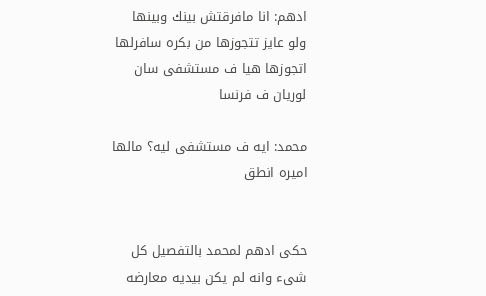ادهم: انا مافرقتش بينك وبينها ولو عايز تتجوزها من بكره سافرلها اتجوزها هيا ف مستشفى سان لوريان ف فرنسا

محمد: ايه ف مستشفى ليه؟ مالها اميره انطق


حكى ادهم لمحمد بالتفصيل كل شىء وانه لم يكن بيديه معارضه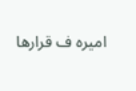اميره ف قرارها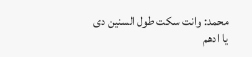محمد: وانت سكت طول السنين دى يا ادهم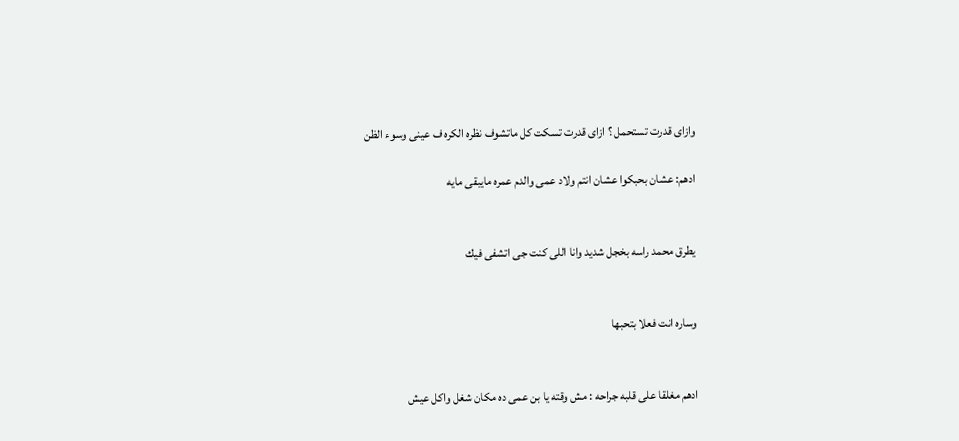وازاى قدرت تستحمل ؟ ازاى قدرت تسكت كل ماتشوف نظره الكره ف عينى وسوء الظن

ادهم: عشان بحبكوا عشان انتم ولاد عمى والدم عمره مايبقى مايه


يطرق محمد راسه بخجل شديد وانا اللى كنت جى اتشفى فيك


وساره انت فعلا بتحبها


ادهم مغلقا على قلبه جراحه : مش وقته يا بن عمى ده مكان شغل واكل عيش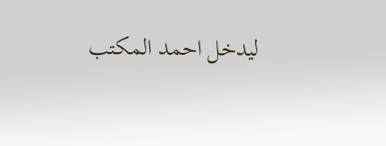ليدخل احمد المكتب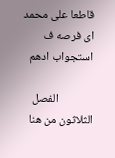قاطعا على محمد اى فرصه ف استجواب ادهم

             الفصل الثلاثون من هنا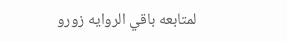لمتابعه باقي الروايه زورو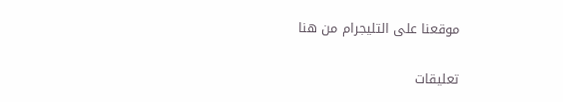موقعنا على التليجرام من هنا

تعليقات